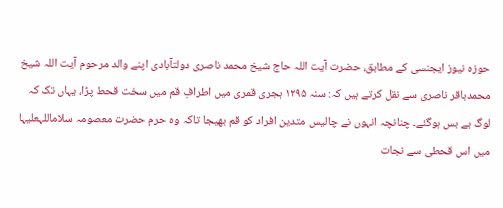حوزہ نیوز ایجنسی کے مطابق، حضرت آیت اللہ حاج شیخ محمد ناصری دولتآبادی اپنے والد مرحوم آیت اللہ شیخ محمدباقر ناصری سے نقل کرتے ہیں کہ: سنہ ۱۲۹۵ ہجری قمری میں اطرافِ قم میں سخت قحط پڑا، یہاں تک کہ لوگ بے بس ہوگئے۔ چنانچہ انہوں نے چالیس متدین افراد کو قم بھیجا تاکہ وہ حرم حضرت معصومہ سلاماللہعلیہا میں اس قحطی سے نجات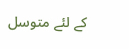کے لئے متوسل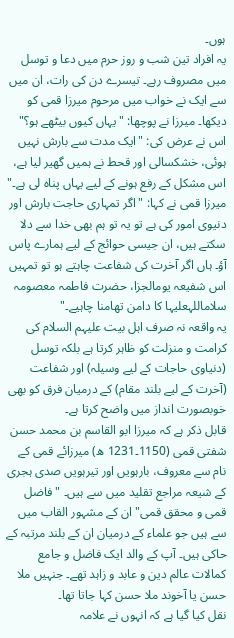ہوں۔
یہ افراد تین شب و روز حرم میں دعا و توسل میں مصروف رہے۔ تیسرے دن کی رات، ان میں سے ایک نے خواب میں مرحوم میرزا قمی کو دیکھا۔ میرزا نے پوچھا: "یہاں کیوں بیٹھے ہو؟" اس نے عرض کی: "ایک مدت سے بارش نہیں ہوئی، خشکسالی اور قحط نے ہمیں گھیر لیا ہے، اس مشکل کے رفع ہونے کے لیے یہاں پناہ لی ہے۔"
میرزا قمی نے کہا: "اگر تمہاری حاجت بارش اور دنیوی امور کی ہے تو یہ تو ہم بھی خدا سے دلا سکتے ہیں، ان جیسی حوائج کے لیے ہمارے پاس آؤ۔ ہاں اگر آخرت کی شفاعت چاہتے ہو تو تمہیں اس شفیعہ یومالجزا، حضرت فاطمہ معصومہ سلاماللہعلیہا کا دامن تھامنا چاہیے۔"
یہ واقعہ نہ صرف اہل بیت علیہم السلام کی کرامت و منزلت کو ظاہر کرتا ہے بلکہ توسل (دنیاوی حاجات کے لیے وسیلہ) اور شفاعت (آخرت کے لیے بلند مقام) کے درمیان فرق کو بھی خوبصورت انداز میں واضح کرتا ہے۔
قابل ذکر ہے کہ میرزا ابو القاسم بن محمد حسن شفتی قمی (1150۔1231 ھ) میرزائے قمی کے نام سے معروف، بارہویں اور تیرہویں صدی ہجری کے شیعہ مراجع تقلید میں سے ہیں۔ "فاضل قمی و محقق قمی" ان کے مشہور القاب میں سے ہیں جو علماء کے درمیان ان کے بلند مرتبہ کے حاکی ہیں۔ آپ کے والد ایک فاضل و جامع کمالات عالم دین و عابد و زاہد تھے۔ جنہیں ملا حسن یا آخوند ملا حسن کہا جاتا تھا۔
نقل کیا گیا ہے کہ انہوں نے علامہ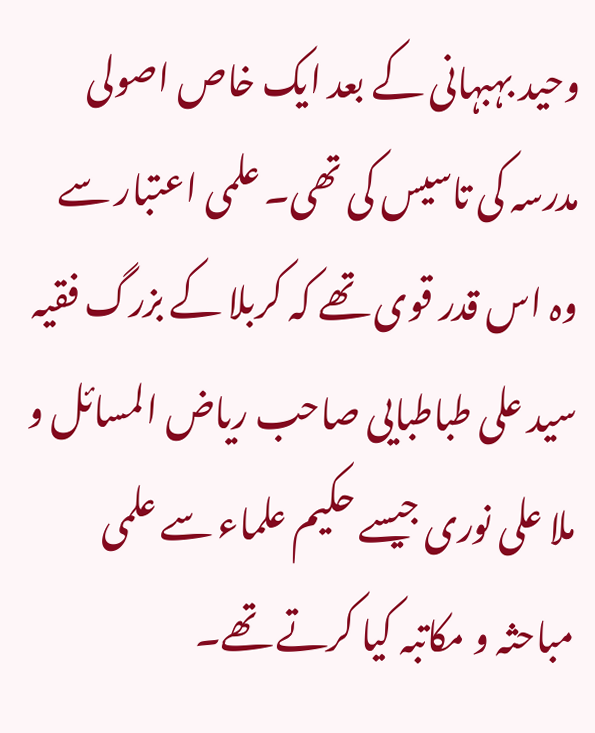وحید بہبہانی کے بعد ایک خاص اصولی مدرسہ کی تاسیس کی تھی۔ علمی اعتبار سے وہ اس قدر قوی تھے کہ کربلا کے بزرگ فقیہ سید علی طباطبایی صاحب ریاض المسائل و ملا علی نوری جیسے حکیم علماء سے علمی مباحثہ و مکاتبہ کیا کرتے تھے۔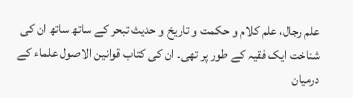علم رجال، علم کلام و حکمت و تاریخ و حدیث تبحر کے ساتھ ساتھ ان کی شناخت ایک فقیہ کے طور پر تھی۔ ان کی کتاب قوانین الاصول علماء کے درمیان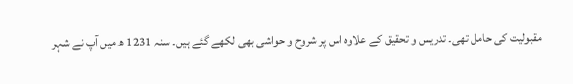مقبولیت کی حامل تھی۔ تدریس و تحقیق کے علاوہ اس پر شروح و حواشی بھی لکھے گئے ہیں۔ سنہ 1231 ھ میں آپ نے شہر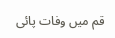قم میں وفات پائی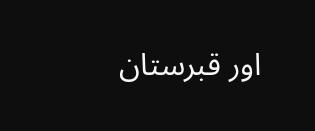اور قبرستان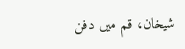شیخان، قم میں دفن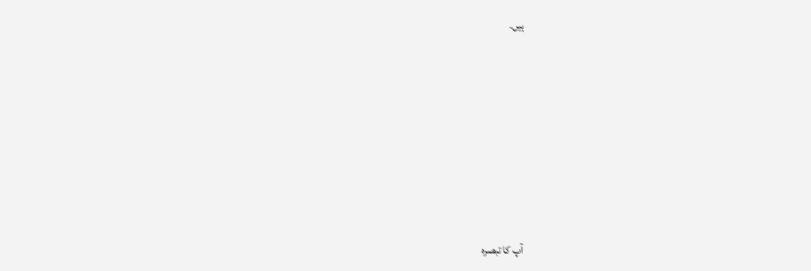ہیں۔









آپ کا تبصرہ